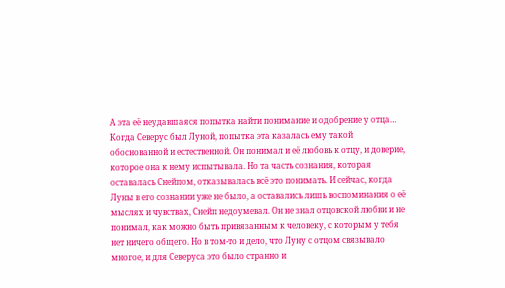А эта её неудавшаяся попытка найти понимание и одобрение у отца… Когда Северус был Луной, попытка эта казалась ему такой обоснованной и естественной. Он понимал и её любовь к отцу, и доверие, которое она к нему испытывала. Но та часть сознания, которая оставалась Снейпом, отказывалась всё это понимать. И сейчас, когда Луны в его сознании уже не было, а оставались лишь воспоминания о её мыслях и чувствах, Снейп недоумевал. Он не знал отцовской любви и не понимал, как можно быть привязанным к человеку, с которым у тебя нет ничего общего. Но в том-то и дело, что Луну с отцом связывало многое, и для Северуса это было странно и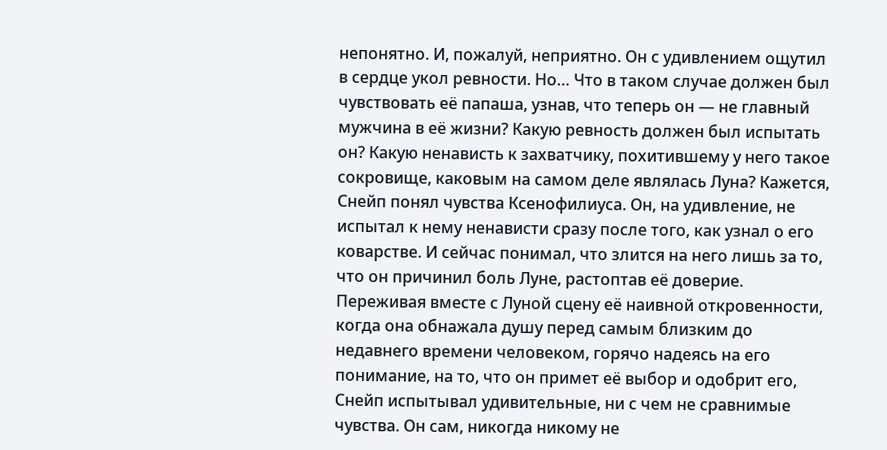непонятно. И, пожалуй, неприятно. Он с удивлением ощутил в сердце укол ревности. Но… Что в таком случае должен был чувствовать её папаша, узнав, что теперь он — не главный мужчина в её жизни? Какую ревность должен был испытать он? Какую ненависть к захватчику, похитившему у него такое сокровище, каковым на самом деле являлась Луна? Кажется, Снейп понял чувства Ксенофилиуса. Он, на удивление, не испытал к нему ненависти сразу после того, как узнал о его коварстве. И сейчас понимал, что злится на него лишь за то, что он причинил боль Луне, растоптав её доверие.
Переживая вместе с Луной сцену её наивной откровенности, когда она обнажала душу перед самым близким до недавнего времени человеком, горячо надеясь на его понимание, на то, что он примет её выбор и одобрит его, Снейп испытывал удивительные, ни с чем не сравнимые чувства. Он сам, никогда никому не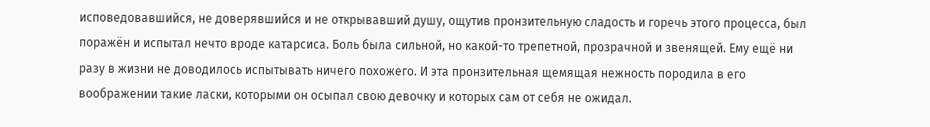исповедовавшийся, не доверявшийся и не открывавший душу, ощутив пронзительную сладость и горечь этого процесса, был поражён и испытал нечто вроде катарсиса. Боль была сильной, но какой-то трепетной, прозрачной и звенящей. Ему ещё ни разу в жизни не доводилось испытывать ничего похожего. И эта пронзительная щемящая нежность породила в его воображении такие ласки, которыми он осыпал свою девочку и которых сам от себя не ожидал.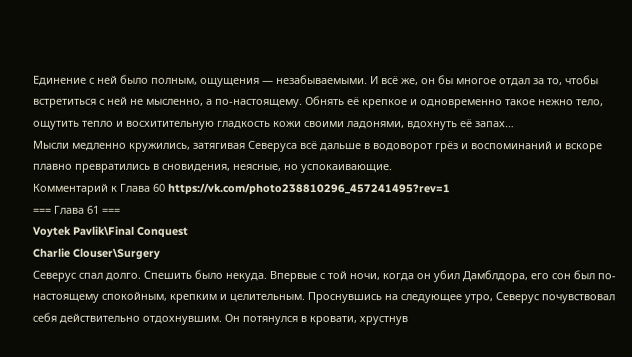Единение с ней было полным, ощущения — незабываемыми. И всё же, он бы многое отдал за то, чтобы встретиться с ней не мысленно, а по-настоящему. Обнять её крепкое и одновременно такое нежно тело, ощутить тепло и восхитительную гладкость кожи своими ладонями, вдохнуть её запах…
Мысли медленно кружились, затягивая Северуса всё дальше в водоворот грёз и воспоминаний и вскоре плавно превратились в сновидения, неясные, но успокаивающие.
Комментарий к Глава 60 https://vk.com/photo238810296_457241495?rev=1
=== Глава 61 ===
Voytek Pavlik\Final Conquest
Charlie Clouser\Surgery
Северус спал долго. Спешить было некуда. Впервые с той ночи, когда он убил Дамблдора, его сон был по-настоящему спокойным, крепким и целительным. Проснувшись на следующее утро, Северус почувствовал себя действительно отдохнувшим. Он потянулся в кровати, хрустнув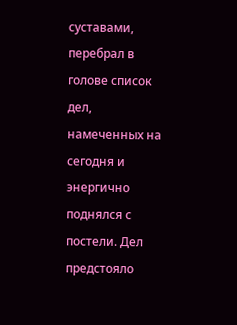суставами, перебрал в голове список дел, намеченных на сегодня и энергично поднялся с постели. Дел предстояло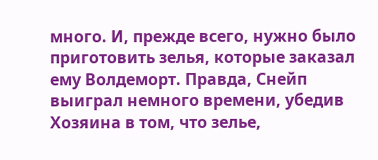много. И, прежде всего, нужно было приготовить зелья, которые заказал ему Волдеморт. Правда, Снейп выиграл немного времени, убедив Хозяина в том, что зелье,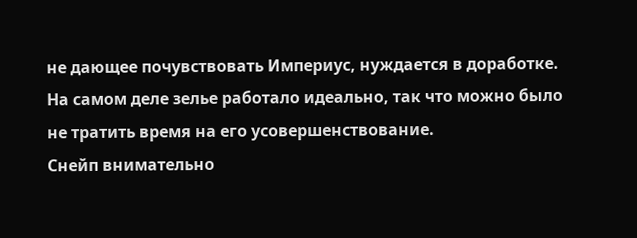не дающее почувствовать Империус, нуждается в доработке. На самом деле зелье работало идеально, так что можно было не тратить время на его усовершенствование.
Снейп внимательно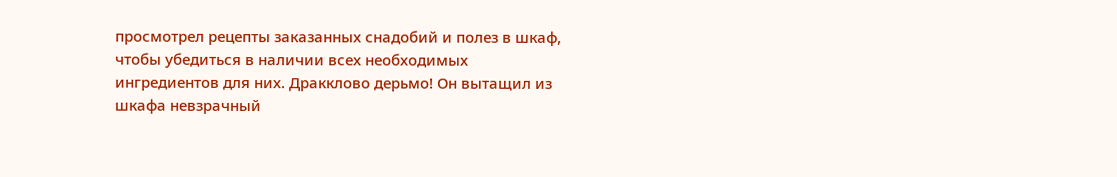просмотрел рецепты заказанных снадобий и полез в шкаф, чтобы убедиться в наличии всех необходимых ингредиентов для них. Дракклово дерьмо! Он вытащил из шкафа невзрачный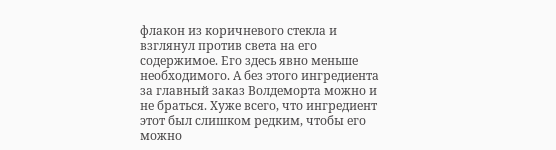флакон из коричневого стекла и взглянул против света на его содержимое. Его здесь явно меньше необходимого. А без этого ингредиента за главный заказ Волдеморта можно и не браться. Хуже всего, что ингредиент этот был слишком редким, чтобы его можно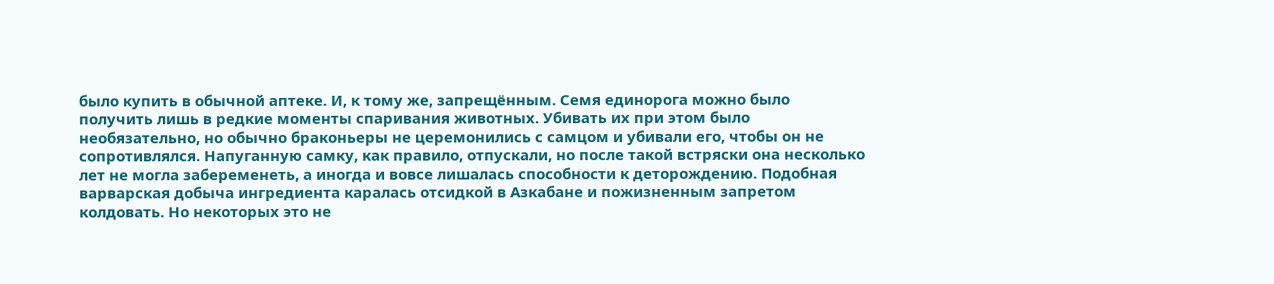было купить в обычной аптеке. И, к тому же, запрещённым. Семя единорога можно было получить лишь в редкие моменты спаривания животных. Убивать их при этом было необязательно, но обычно браконьеры не церемонились с самцом и убивали его, чтобы он не сопротивлялся. Напуганную самку, как правило, отпускали, но после такой встряски она несколько лет не могла забеременеть, а иногда и вовсе лишалась способности к деторождению. Подобная варварская добыча ингредиента каралась отсидкой в Азкабане и пожизненным запретом колдовать. Но некоторых это не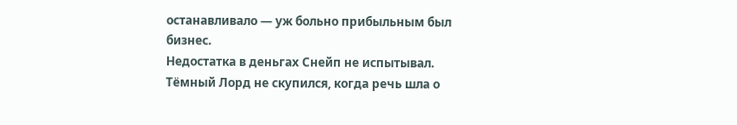останавливало — уж больно прибыльным был бизнес.
Недостатка в деньгах Снейп не испытывал. Тёмный Лорд не скупился, когда речь шла о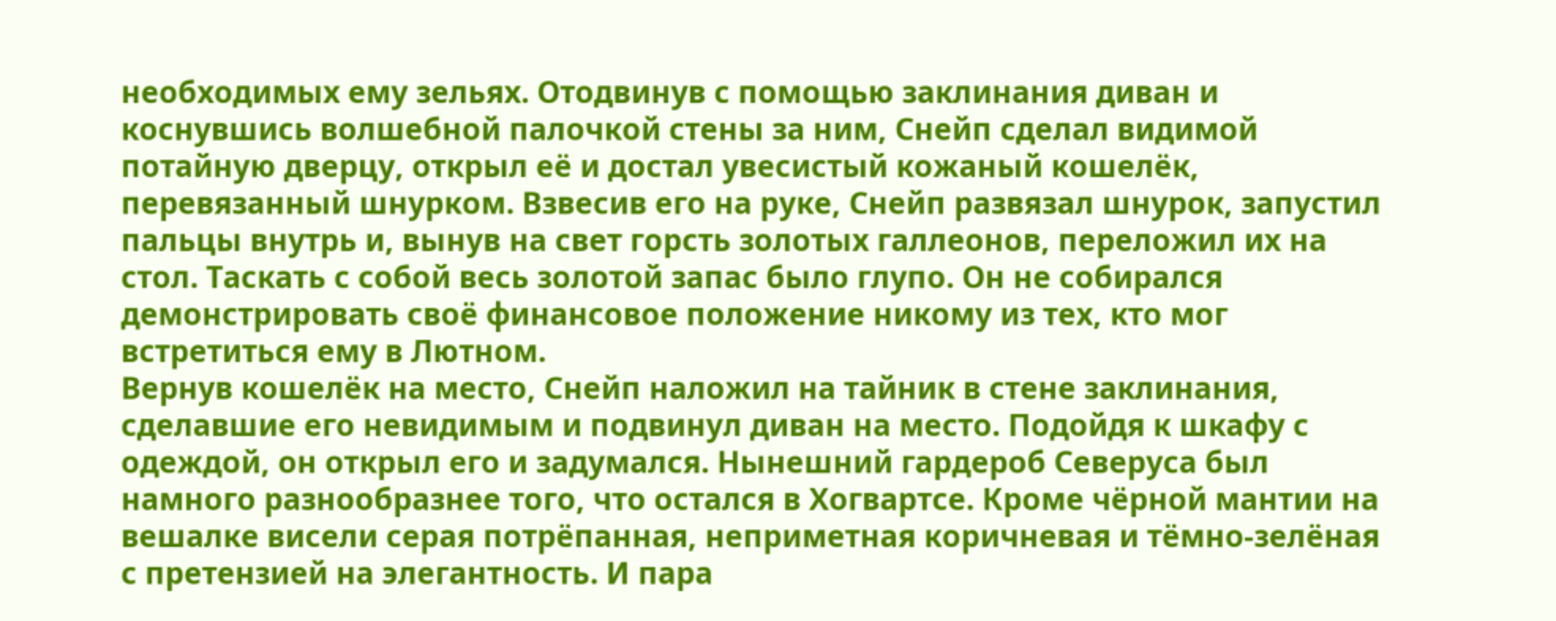необходимых ему зельях. Отодвинув с помощью заклинания диван и коснувшись волшебной палочкой стены за ним, Снейп сделал видимой потайную дверцу, открыл её и достал увесистый кожаный кошелёк, перевязанный шнурком. Взвесив его на руке, Снейп развязал шнурок, запустил пальцы внутрь и, вынув на свет горсть золотых галлеонов, переложил их на стол. Таскать с собой весь золотой запас было глупо. Он не собирался демонстрировать своё финансовое положение никому из тех, кто мог встретиться ему в Лютном.
Вернув кошелёк на место, Снейп наложил на тайник в стене заклинания, сделавшие его невидимым и подвинул диван на место. Подойдя к шкафу с одеждой, он открыл его и задумался. Нынешний гардероб Северуса был намного разнообразнее того, что остался в Хогвартсе. Кроме чёрной мантии на вешалке висели серая потрёпанная, неприметная коричневая и тёмно-зелёная с претензией на элегантность. И пара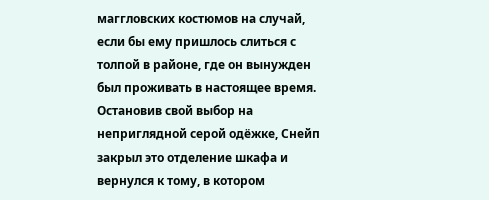маггловских костюмов на случай, если бы ему пришлось слиться с толпой в районе, где он вынужден был проживать в настоящее время.
Остановив свой выбор на неприглядной серой одёжке, Снейп закрыл это отделение шкафа и вернулся к тому, в котором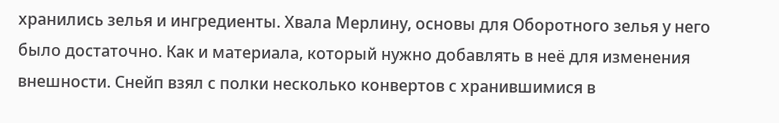хранились зелья и ингредиенты. Хвала Мерлину, основы для Оборотного зелья у него было достаточно. Как и материала, который нужно добавлять в неё для изменения внешности. Снейп взял с полки несколько конвертов с хранившимися в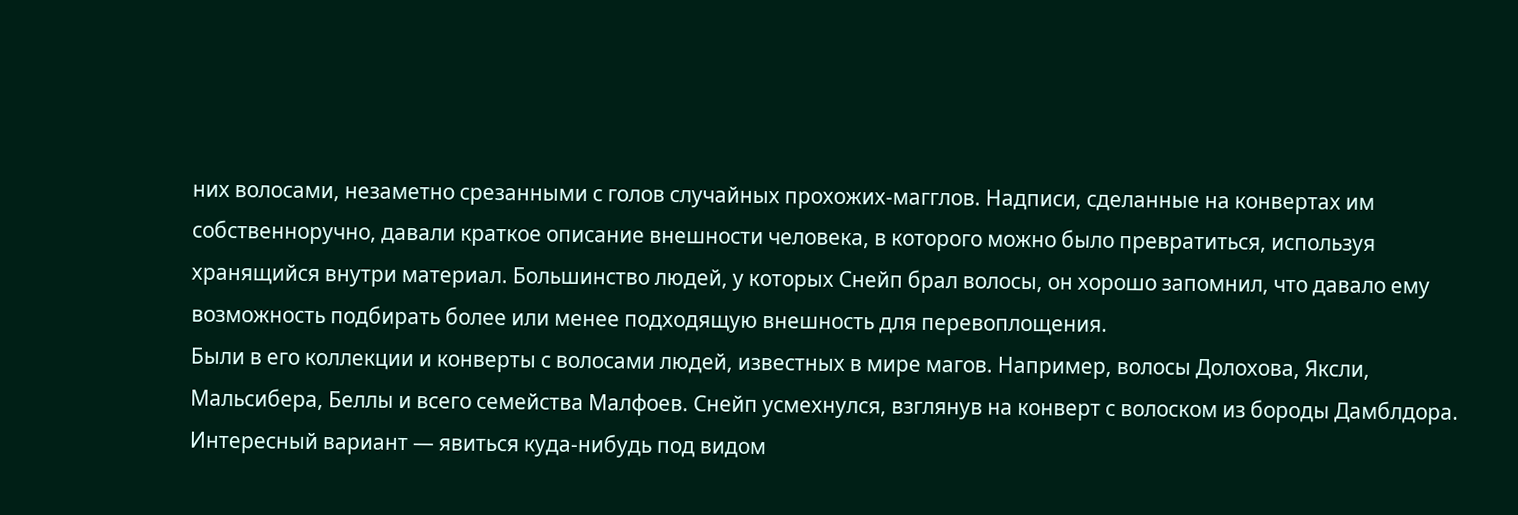них волосами, незаметно срезанными с голов случайных прохожих-магглов. Надписи, сделанные на конвертах им собственноручно, давали краткое описание внешности человека, в которого можно было превратиться, используя хранящийся внутри материал. Большинство людей, у которых Снейп брал волосы, он хорошо запомнил, что давало ему возможность подбирать более или менее подходящую внешность для перевоплощения.
Были в его коллекции и конверты с волосами людей, известных в мире магов. Например, волосы Долохова, Яксли, Мальсибера, Беллы и всего семейства Малфоев. Снейп усмехнулся, взглянув на конверт с волоском из бороды Дамблдора. Интересный вариант — явиться куда-нибудь под видом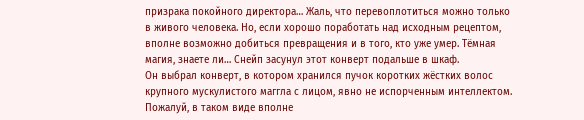призрака покойного директора… Жаль, что перевоплотиться можно только в живого человека. Но, если хорошо поработать над исходным рецептом, вполне возможно добиться превращения и в того, кто уже умер. Тёмная магия, знаете ли… Снейп засунул этот конверт подальше в шкаф.
Он выбрал конверт, в котором хранился пучок коротких жёстких волос крупного мускулистого маггла с лицом, явно не испорченным интеллектом. Пожалуй, в таком виде вполне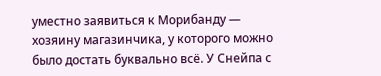уместно заявиться к Морибанду — хозяину магазинчика, у которого можно было достать буквально всё. У Снейпа с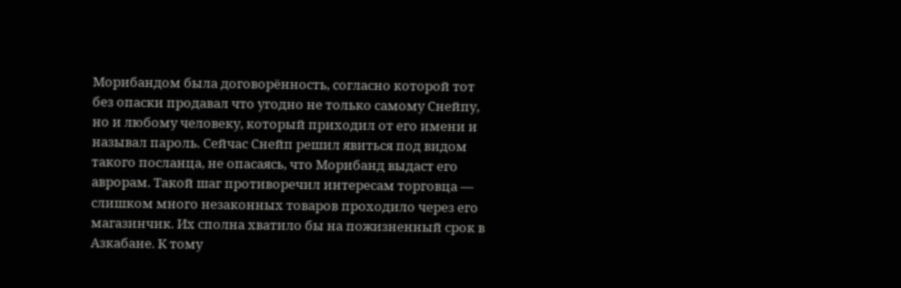Морибандом была договорённость, согласно которой тот без опаски продавал что угодно не только самому Снейпу, но и любому человеку, который приходил от его имени и называл пароль. Сейчас Снейп решил явиться под видом такого посланца, не опасаясь, что Морибанд выдаст его аврорам. Такой шаг противоречил интересам торговца — слишком много незаконных товаров проходило через его магазинчик. Их сполна хватило бы на пожизненный срок в Азкабане. К тому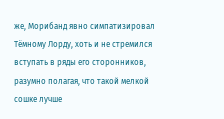же, Морибанд явно симпатизировал Тёмному Лорду, хоть и не стремился вступать в ряды его сторонников, разумно полагая, что такой мелкой сошке лучше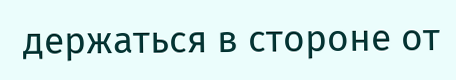держаться в стороне от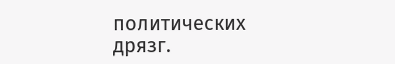политических дрязг.